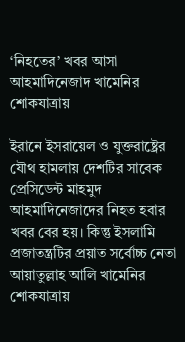‘নিহতের’ খবর আসা আহমাদিনেজাদ খামেনির শোকযাত্রায়

ইরানে ইসরায়েল ও যুক্তরাষ্ট্রের যৌথ হামলায় দেশটির সাবেক প্রেসিডেন্ট মাহমুদ আহমাদিনেজাদের নিহত হবার খবর বের হয়। কিন্তু ইসলামি প্রজাতন্ত্রটির প্রয়াত সর্বোচ্চ নেতা আয়াতুল্লাহ আলি খামেনির শোকযাত্রায়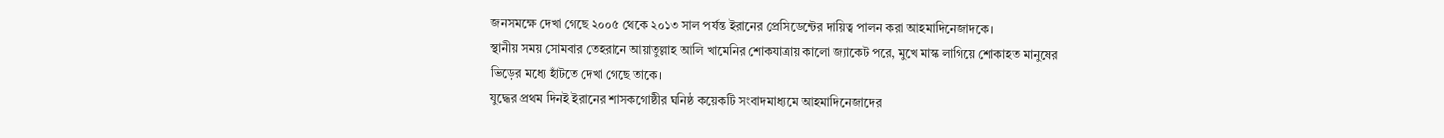জনসমক্ষে দেখা গেছে ২০০৫ থেকে ২০১৩ সাল পর্যন্ত ইরানের প্রেসিডেন্টের দায়িত্ব পালন করা আহমাদিনেজাদকে।
স্থানীয় সময় সোমবার তেহরানে আয়াতুল্লাহ আলি খামেনির শোকযাত্রায় কালো জ্যাকেট পরে, মুখে মাস্ক লাগিয়ে শোকাহত মানুষের ভিড়ের মধ্যে হাঁটতে দেখা গেছে তাকে।
যুদ্ধের প্রথম দিনই ইরানের শাসকগোষ্ঠীর ঘনিষ্ঠ কয়েকটি সংবাদমাধ্যমে আহমাদিনেজাদের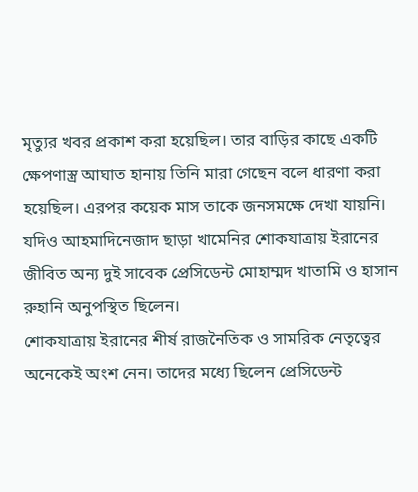মৃত্যুর খবর প্রকাশ করা হয়েছিল। তার বাড়ির কাছে একটি ক্ষেপণাস্ত্র আঘাত হানায় তিনি মারা গেছেন বলে ধারণা করা হয়েছিল। এরপর কয়েক মাস তাকে জনসমক্ষে দেখা যায়নি।
যদিও আহমাদিনেজাদ ছাড়া খামেনির শোকযাত্রায় ইরানের জীবিত অন্য দুই সাবেক প্রেসিডেন্ট মোহাম্মদ খাতামি ও হাসান রুহানি অনুপস্থিত ছিলেন।
শোকযাত্রায় ইরানের শীর্ষ রাজনৈতিক ও সামরিক নেতৃত্বের অনেকেই অংশ নেন। তাদের মধ্যে ছিলেন প্রেসিডেন্ট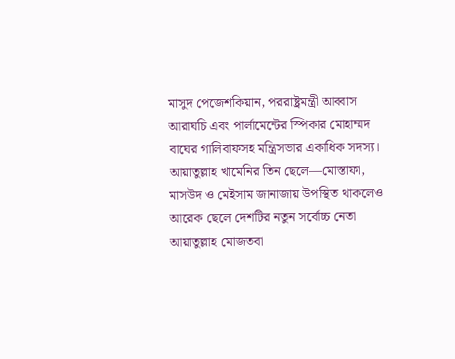মাসুদ পেজেশকিয়ান, পররাষ্ট্রমন্ত্রী আব্বাস আরাঘচি এবং পার্লামেন্টের স্পিকার মোহাম্মদ বাঘের গালিবাফসহ মন্ত্রিসভার একাধিক সদস্য।
আয়াতুল্লাহ খামেনির তিন ছেলে—মোস্তাফা, মাসউদ ও মেইসাম জানাজায় উপস্থিত থাকলেও আরেক ছেলে দেশটির নতুন সর্বোচ্চ নেতা আয়াতুল্লাহ মোজতবা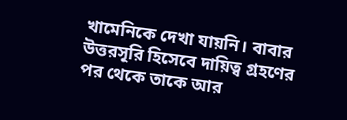খামেনিকে দেখা যায়নি। বাবার উত্তরসূরি হিসেবে দায়িত্ব গ্রহণের পর থেকে তাকে আর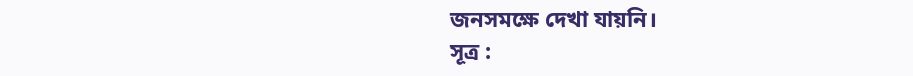জনসমক্ষে দেখা যায়নি।
সূত্র :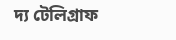দ্য টেলিগ্রাফ